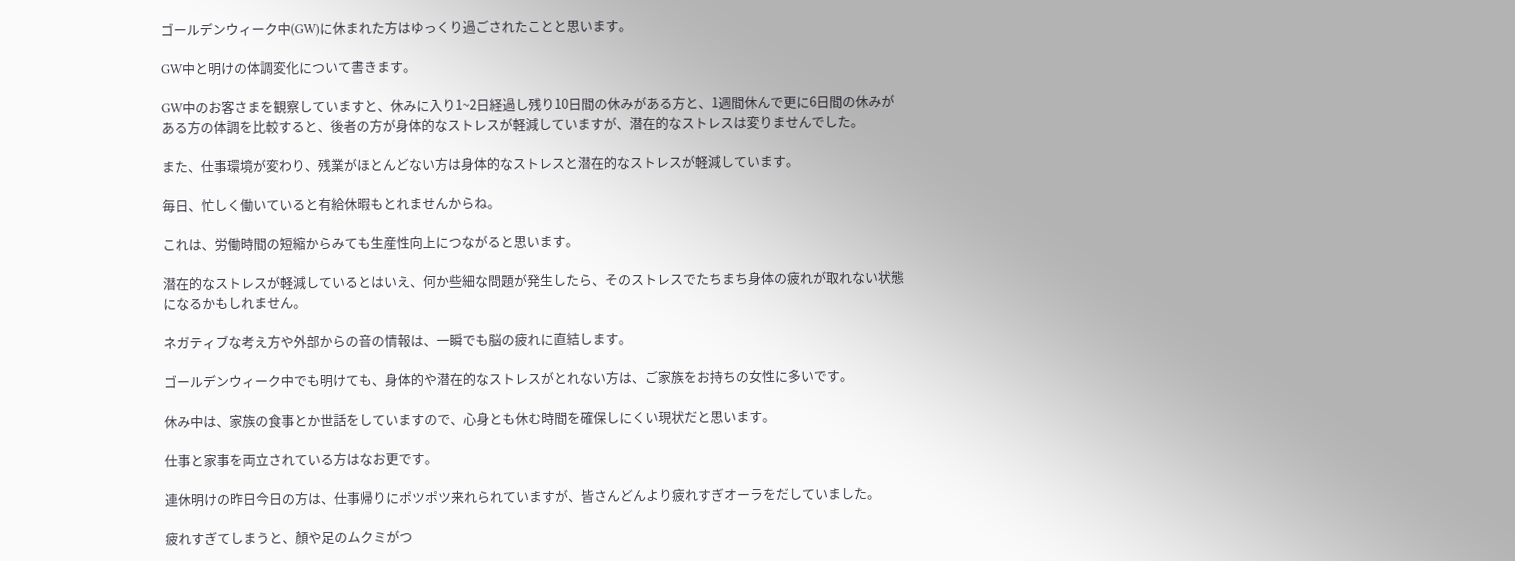ゴールデンウィーク中(GW)に休まれた方はゆっくり過ごされたことと思います。

GW中と明けの体調変化について書きます。

GW中のお客さまを観察していますと、休みに入り1~2日経過し残り10日間の休みがある方と、1週間休んで更に6日間の休みがある方の体調を比較すると、後者の方が身体的なストレスが軽減していますが、潜在的なストレスは変りませんでした。

また、仕事環境が変わり、残業がほとんどない方は身体的なストレスと潜在的なストレスが軽減しています。

毎日、忙しく働いていると有給休暇もとれませんからね。

これは、労働時間の短縮からみても生産性向上につながると思います。

潜在的なストレスが軽減しているとはいえ、何か些細な問題が発生したら、そのストレスでたちまち身体の疲れが取れない状態になるかもしれません。

ネガティブな考え方や外部からの音の情報は、一瞬でも脳の疲れに直結します。

ゴールデンウィーク中でも明けても、身体的や潜在的なストレスがとれない方は、ご家族をお持ちの女性に多いです。

休み中は、家族の食事とか世話をしていますので、心身とも休む時間を確保しにくい現状だと思います。

仕事と家事を両立されている方はなお更です。

連休明けの昨日今日の方は、仕事帰りにポツポツ来れられていますが、皆さんどんより疲れすぎオーラをだしていました。

疲れすぎてしまうと、顏や足のムクミがつ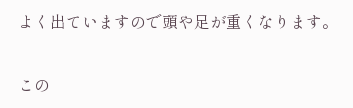よく出ていますので頭や足が重くなります。

この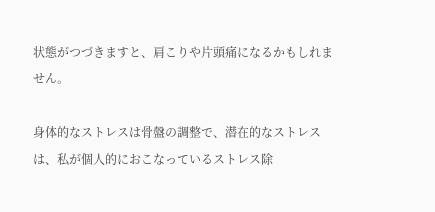状態がつづきますと、肩こりや片頭痛になるかもしれません。

身体的なストレスは骨盤の調整で、潜在的なストレスは、私が個人的におこなっているストレス除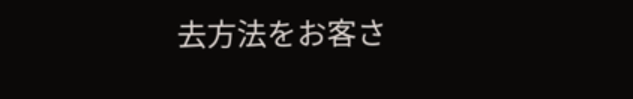去方法をお客さ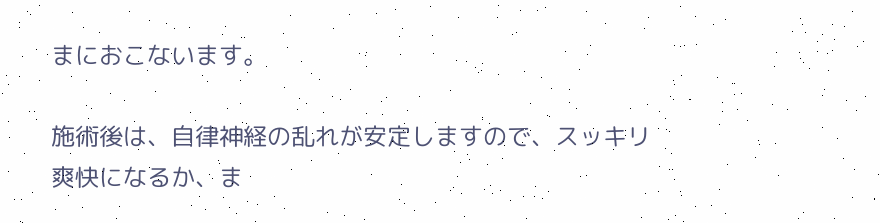まにおこないます。

施術後は、自律神経の乱れが安定しますので、スッキリ爽快になるか、ま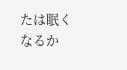たは眠くなるか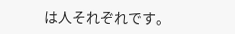は人それぞれです。